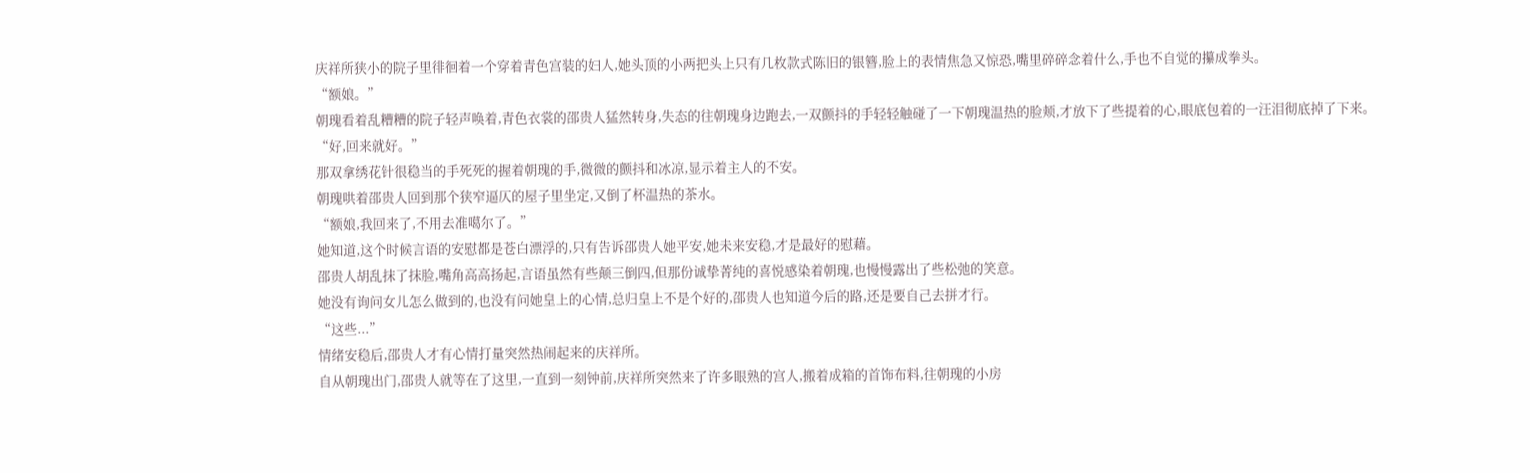庆祥所狭小的院子里徘徊着一个穿着青色宫装的妇人,她头顶的小两把头上只有几枚款式陈旧的银簪,脸上的表情焦急又惊恐,嘴里碎碎念着什么,手也不自觉的攥成拳头。
“额娘。”
朝瑰看着乱糟糟的院子轻声唤着,青色衣裳的邵贵人猛然转身,失态的往朝瑰身边跑去,一双颤抖的手轻轻触碰了一下朝瑰温热的脸颊,才放下了些提着的心,眼底包着的一汪泪彻底掉了下来。
“好,回来就好。”
那双拿绣花针很稳当的手死死的握着朝瑰的手,微微的颤抖和冰凉,显示着主人的不安。
朝瑰哄着邵贵人回到那个狭窄逼仄的屋子里坐定,又倒了杯温热的茶水。
“额娘,我回来了,不用去准噶尔了。”
她知道,这个时候言语的安慰都是苍白漂浮的,只有告诉邵贵人她平安,她未来安稳,才是最好的慰藉。
邵贵人胡乱抹了抹脸,嘴角高高扬起,言语虽然有些颠三倒四,但那份诚挚菁纯的喜悦感染着朝瑰,也慢慢露出了些松弛的笑意。
她没有询问女儿怎么做到的,也没有问她皇上的心情,总归皇上不是个好的,邵贵人也知道今后的路,还是要自己去拼才行。
“这些...”
情绪安稳后,邵贵人才有心情打量突然热闹起来的庆祥所。
自从朝瑰出门,邵贵人就等在了这里,一直到一刻钟前,庆祥所突然来了许多眼熟的宫人,搬着成箱的首饰布料,往朝瑰的小房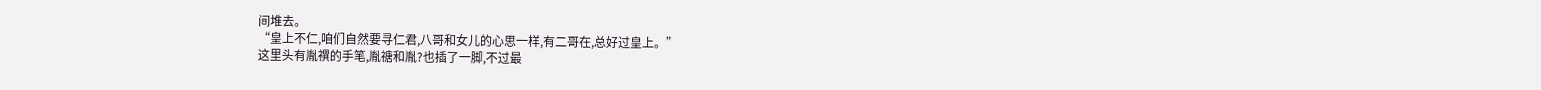间堆去。
“皇上不仁,咱们自然要寻仁君,八哥和女儿的心思一样,有二哥在,总好过皇上。”
这里头有胤禩的手笔,胤禟和胤?也插了一脚,不过最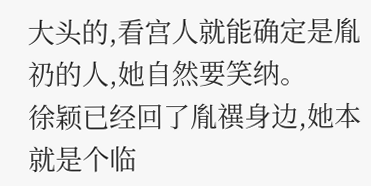大头的,看宫人就能确定是胤礽的人,她自然要笑纳。
徐颖已经回了胤禩身边,她本就是个临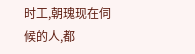时工,朝瑰现在伺候的人,都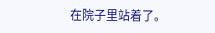在院子里站着了。